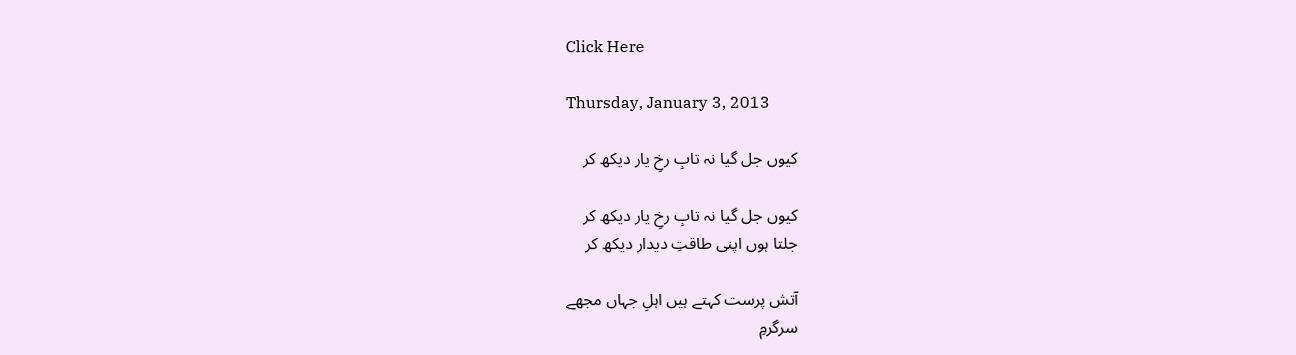Click Here

Thursday, January 3, 2013

کیوں جل گیا نہ تابِ رخِ یار دیکھ کر

کیوں جل گیا نہ تابِ رخِ یار دیکھ کر
جلتا ہوں اپنی طاقتِ دیدار دیکھ کر

آتش پرست کہتے ہیں اہلِ جہاں مجھے
سرگرمِ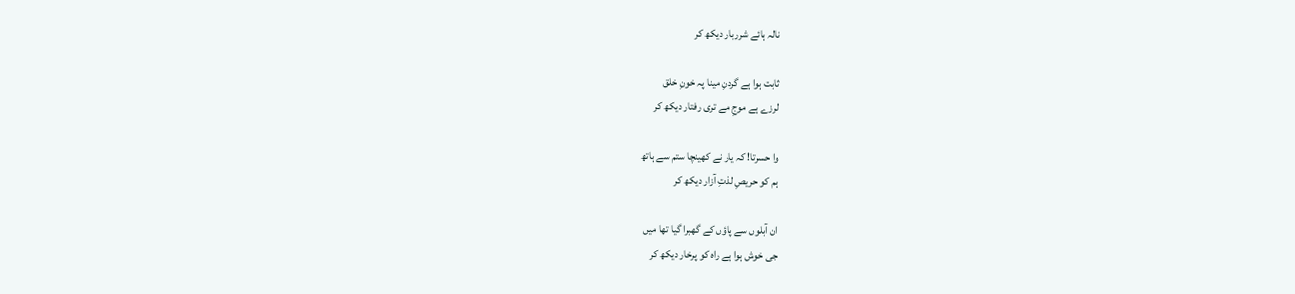نالہ ہائے شرربار دیکھ کر

ثابت ہوا ہے گردنِ مینا پہ خونِ خلق
لرزے ہے موجِ مے تری رفتار دیکھ کر

وا حسرتا! کہ یار نے کھینچا ستم سے ہاتھ
ہم کو حریصِ لذتِ آزار دیکھ کر

ان آبلوں سے پاؤں کے گھبرا گیا تھا میں
جی خوش ہوا ہے راہ کو پرخار دیکھ کر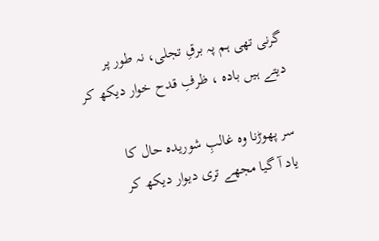گرنی تھی ہم پہ برقِ تجلی، نہ طور پر
دیتے ہیں بادہ ، ظرفِ قدح خوار دیکھ کر

سر پھوڑنا وہ غالبِ شوریدہ حال کا
یاد آ گیا مجھے تری دیوار دیکھ کر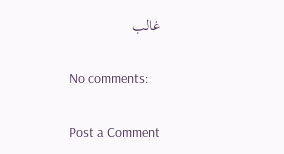غالب

No comments:

Post a Comment